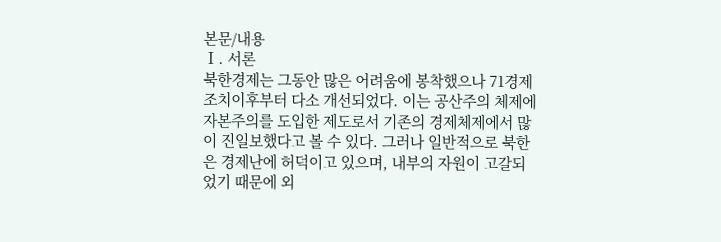본문/내용
Ⅰ. 서론
북한경제는 그동안 많은 어려움에 봉착했으나 71경제조치이후부터 다소 개선되었다. 이는 공산주의 체제에 자본주의를 도입한 제도로서 기존의 경제체제에서 많이 진일보했다고 볼 수 있다. 그러나 일반적으로 북한은 경제난에 허덕이고 있으며, 내부의 자원이 고갈되었기 때문에 외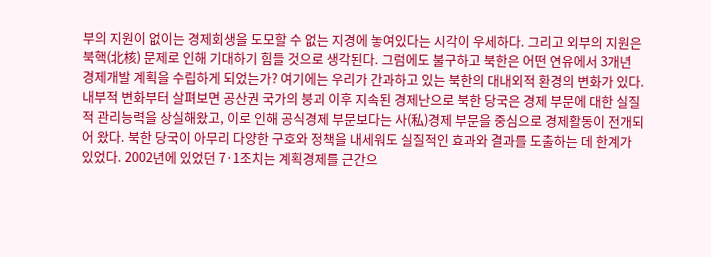부의 지원이 없이는 경제회생을 도모할 수 없는 지경에 놓여있다는 시각이 우세하다. 그리고 외부의 지원은 북핵(北核) 문제로 인해 기대하기 힘들 것으로 생각된다. 그럼에도 불구하고 북한은 어떤 연유에서 3개년 경제개발 계획을 수립하게 되었는가? 여기에는 우리가 간과하고 있는 북한의 대내외적 환경의 변화가 있다. 내부적 변화부터 살펴보면 공산권 국가의 붕괴 이후 지속된 경제난으로 북한 당국은 경제 부문에 대한 실질적 관리능력을 상실해왔고, 이로 인해 공식경제 부문보다는 사(私)경제 부문을 중심으로 경제활동이 전개되어 왔다. 북한 당국이 아무리 다양한 구호와 정책을 내세워도 실질적인 효과와 결과를 도출하는 데 한계가 있었다. 2002년에 있었던 7·1조치는 계획경제를 근간으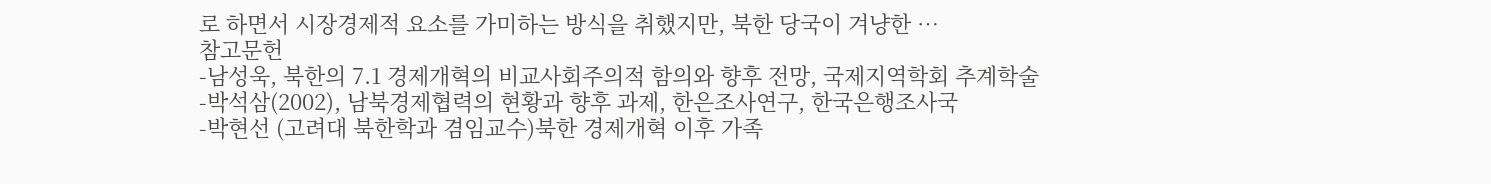로 하면서 시장경제적 요소를 가미하는 방식을 취했지만, 북한 당국이 겨냥한 …
참고문헌
-남성욱, 북한의 7.1 경제개혁의 비교사회주의적 함의와 향후 전망, 국제지역학회 추계학술
-박석삼(2002), 남북경제협력의 현황과 향후 과제, 한은조사연구, 한국은행조사국
-박현선 (고려대 북한학과 겸임교수)북한 경제개혁 이후 가족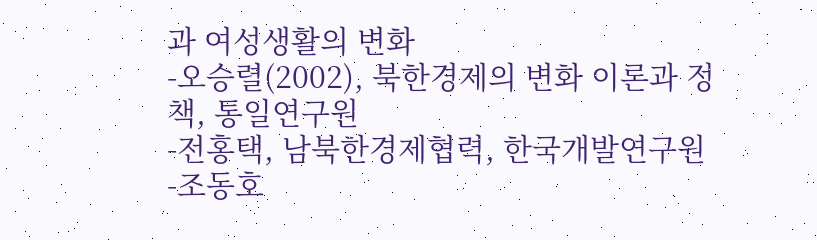과 여성생활의 변화
-오승렬(2002), 북한경제의 변화 이론과 정책, 통일연구원
-전홍택, 남북한경제협력, 한국개발연구원
-조동호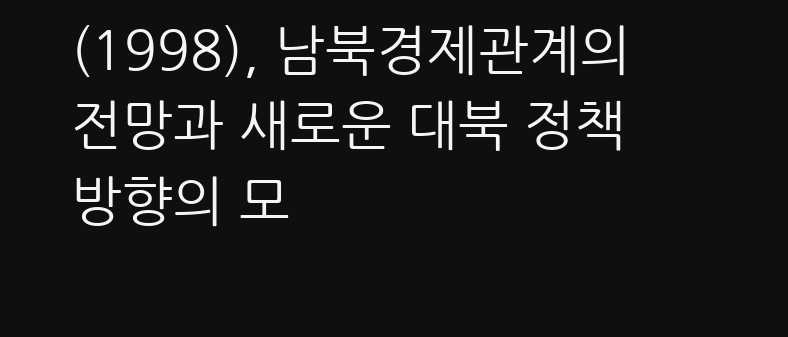(1998), 남북경제관계의 전망과 새로운 대북 정책 방향의 모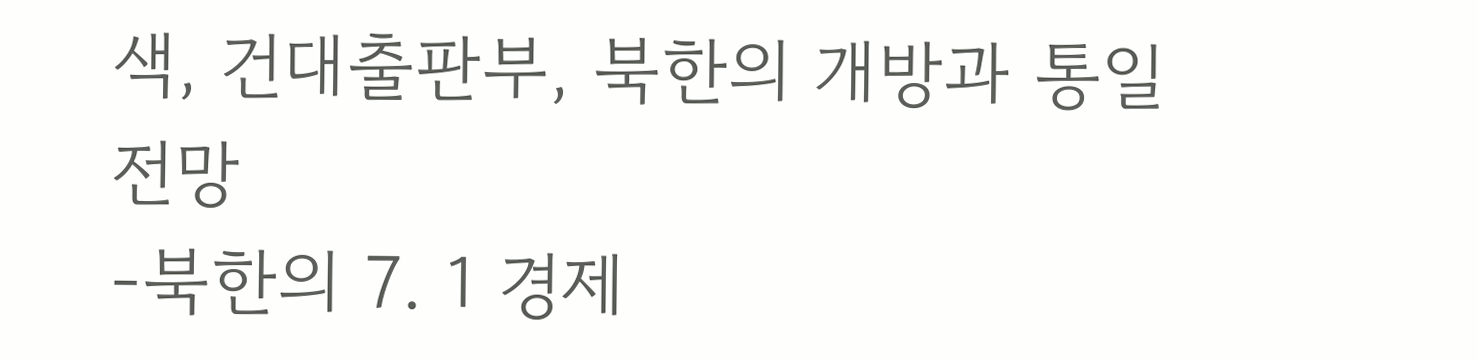색, 건대출판부, 북한의 개방과 통일전망
-북한의 7. 1 경제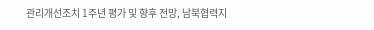관리개선조치 1주년 평가 및 향후 전망, 남북협력지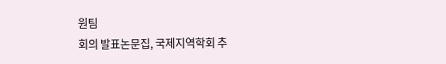원팀
회의 발표논문집, 국제지역학회 추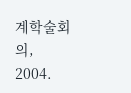계학술회의, 2004.